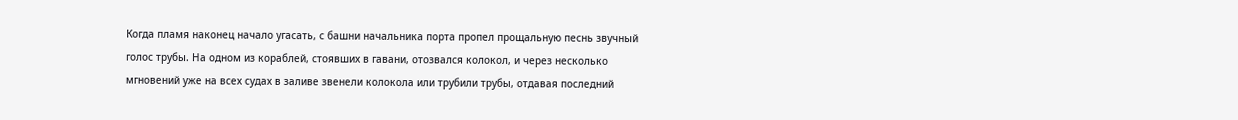Когда пламя наконец начало угасать, с башни начальника порта пропел прощальную песнь звучный голос трубы. На одном из кораблей, стоявших в гавани, отозвался колокол, и через несколько мгновений уже на всех судах в заливе звенели колокола или трубили трубы, отдавая последний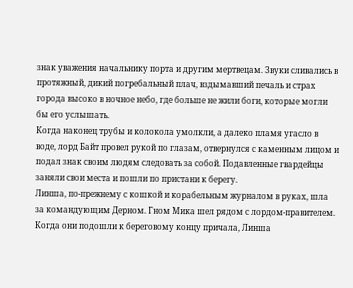знак уважения начальнику порта и другим мертвецам. Звуки сливались в протяжный, дикий погребальный плач, вздымавший печаль и страх города высоко в ночное небо, где больше не жили боги, которые могли бы его услышать.
Когда наконец трубы и колокола умолкли, а далеко пламя угасло в воде, лорд Байт провел рукой по глазам, отвернулся с каменным лицом и подал знак своим людям следовать за собой. Подавленные гвардейцы заняли свои места и пошли по пристани к берегу.
Линша, по-прежнему с кошкой и корабельным журналом в руках, шла за командующим Дерном. Гном Мика шел рядом с лордом-правителем. Когда они подошли к береговому концу причала, Линша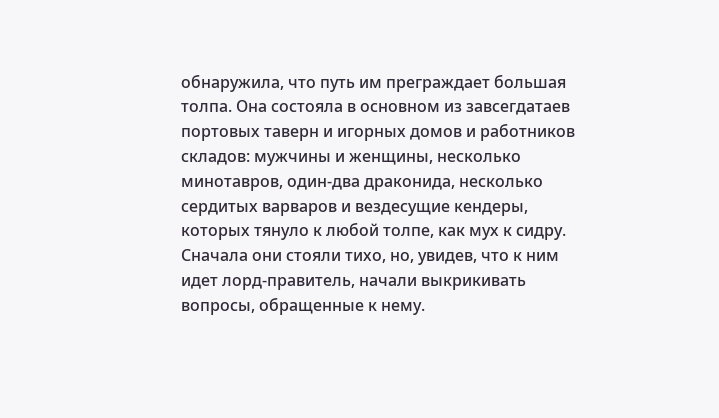обнаружила, что путь им преграждает большая толпа. Она состояла в основном из завсегдатаев портовых таверн и игорных домов и работников складов: мужчины и женщины, несколько минотавров, один-два драконида, несколько сердитых варваров и вездесущие кендеры, которых тянуло к любой толпе, как мух к сидру. Сначала они стояли тихо, но, увидев, что к ним идет лорд-правитель, начали выкрикивать вопросы, обращенные к нему.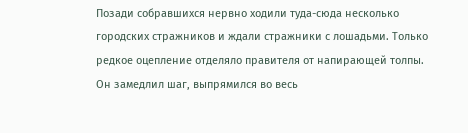Позади собравшихся нервно ходили туда-сюда несколько городских стражников и ждали стражники с лошадьми. Только редкое оцепление отделяло правителя от напирающей толпы.
Он замедлил шаг, выпрямился во весь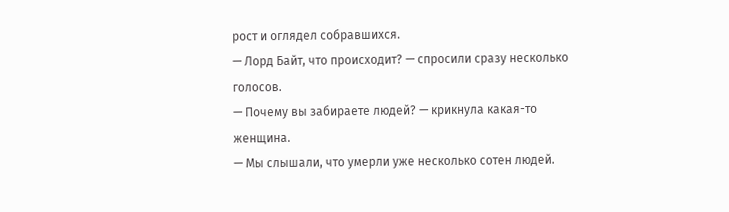рост и оглядел собравшихся.
— Лорд Байт, что происходит? — спросили сразу несколько голосов.
— Почему вы забираете людей? — крикнула какая-то женщина.
— Мы слышали, что умерли уже несколько сотен людей.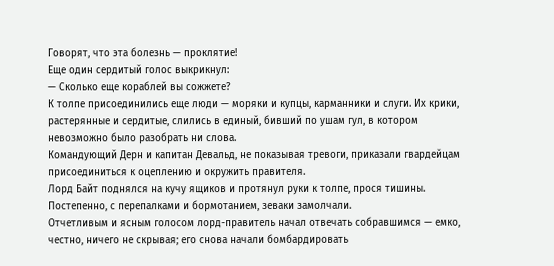Говорят, что эта болезнь — проклятие!
Еще один сердитый голос выкрикнул:
— Сколько еще кораблей вы сожжете?
К толпе присоединились еще люди — моряки и купцы, карманники и слуги. Их крики, растерянные и сердитые, слились в единый, бивший по ушам гул, в котором невозможно было разобрать ни слова.
Командующий Дерн и капитан Девальд, не показывая тревоги, приказали гвардейцам присоединиться к оцеплению и окружить правителя.
Лорд Байт поднялся на кучу ящиков и протянул руки к толпе, прося тишины. Постепенно, с перепалками и бормотанием, зеваки замолчали.
Отчетливым и ясным голосом лорд-правитель начал отвечать собравшимся — емко, честно, ничего не скрывая; его снова начали бомбардировать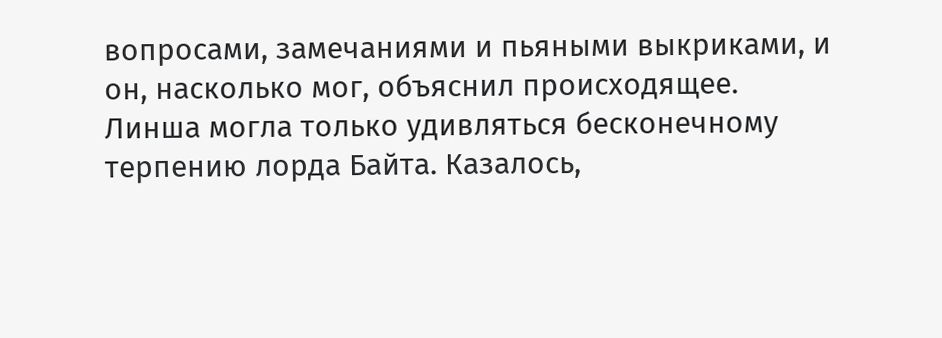вопросами, замечаниями и пьяными выкриками, и он, насколько мог, объяснил происходящее.
Линша могла только удивляться бесконечному терпению лорда Байта. Казалось,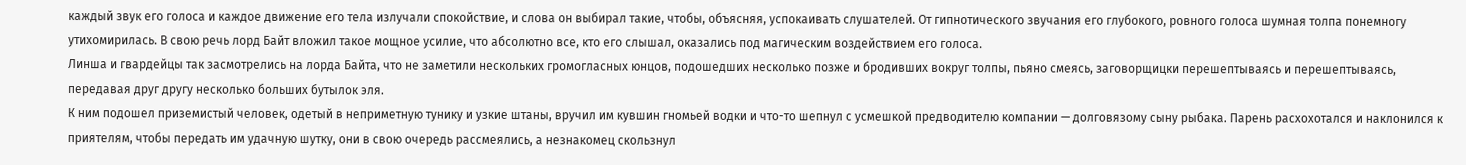каждый звук его голоса и каждое движение его тела излучали спокойствие, и слова он выбирал такие, чтобы, объясняя, успокаивать слушателей. От гипнотического звучания его глубокого, ровного голоса шумная толпа понемногу утихомирилась. В свою речь лорд Байт вложил такое мощное усилие, что абсолютно все, кто его слышал, оказались под магическим воздействием его голоса.
Линша и гвардейцы так засмотрелись на лорда Байта, что не заметили нескольких громогласных юнцов, подошедших несколько позже и бродивших вокруг толпы, пьяно смеясь, заговорщицки перешептываясь и перешептываясь, передавая друг другу несколько больших бутылок эля.
К ним подошел приземистый человек, одетый в неприметную тунику и узкие штаны, вручил им кувшин гномьей водки и что-то шепнул с усмешкой предводителю компании — долговязому сыну рыбака. Парень расхохотался и наклонился к приятелям, чтобы передать им удачную шутку, они в свою очередь рассмеялись, а незнакомец скользнул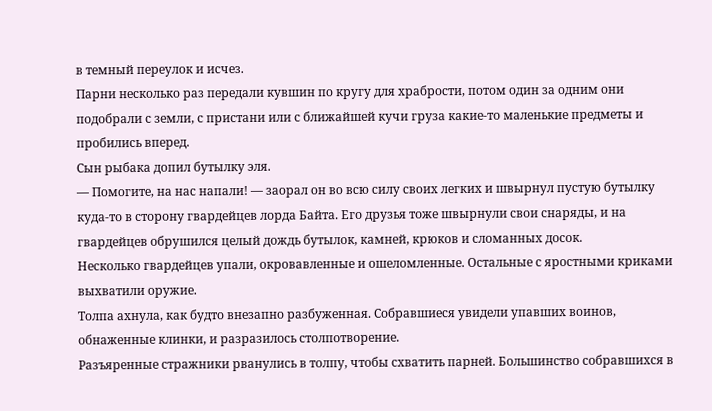в темный переулок и исчез.
Парни несколько раз передали кувшин по кругу для храбрости, потом один за одним они подобрали с земли, с пристани или с ближайшей кучи груза какие-то маленькие предметы и пробились вперед.
Сын рыбака допил бутылку эля.
— Помогите, на нас напали! — заорал он во всю силу своих легких и швырнул пустую бутылку куда-то в сторону гвардейцев лорда Байта. Его друзья тоже швырнули свои снаряды, и на гвардейцев обрушился целый дождь бутылок, камней, крюков и сломанных досок.
Несколько гвардейцев упали, окровавленные и ошеломленные. Остальные с яростными криками выхватили оружие.
Толпа ахнула, как будто внезапно разбуженная. Собравшиеся увидели упавших воинов, обнаженные клинки, и разразилось столпотворение.
Разъяренные стражники рванулись в толпу, чтобы схватить парней. Большинство собравшихся в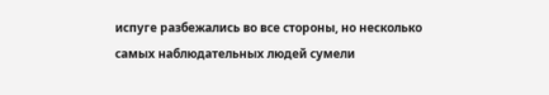испуге разбежались во все стороны, но несколько самых наблюдательных людей сумели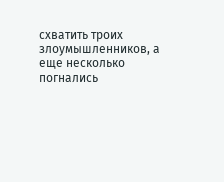схватить троих злоумышленников, а еще несколько погнались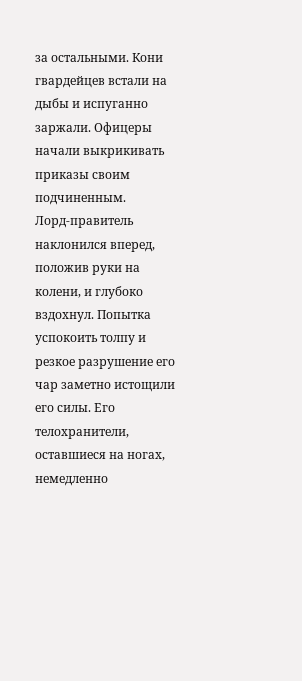за остальными. Кони гвардейцев встали на дыбы и испуганно заржали. Офицеры начали выкрикивать приказы своим подчиненным.
Лорд-правитель наклонился вперед, положив руки на колени, и глубоко вздохнул. Попытка успокоить толпу и резкое разрушение его чар заметно истощили его силы. Его телохранители, оставшиеся на ногах, немедленно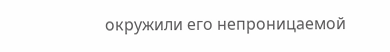окружили его непроницаемой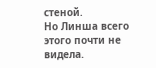стеной.
Но Линша всего этого почти не видела.